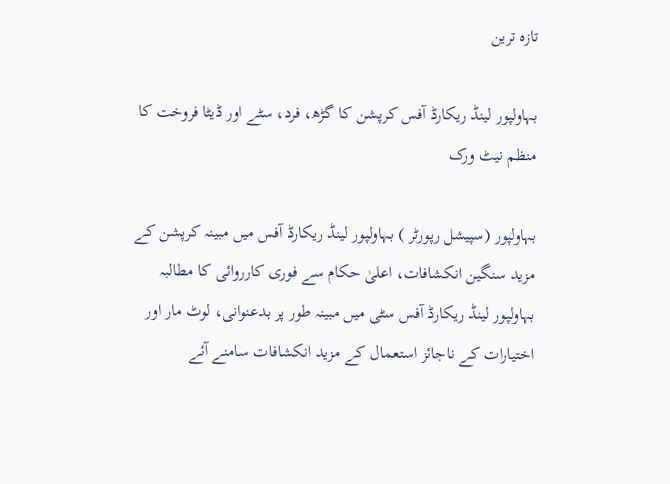تازہ ترین

بہاولپور لینڈ ریکارڈ آفس کرپشن کا گڑھ، فرد، سٹے اور ڈیٹا فروخت کا منظم نیٹ ورک

بہاولپور (سپیشل رپورٹر ) بہاولپور لینڈ ریکارڈ آفس میں مبینہ کرپشن کے مزید سنگین انکشافات، اعلیٰ حکام سے فوری کارروائی کا مطالبہ بہاولپور لینڈ ریکارڈ آفس سٹی میں مبینہ طور پر بدعنوانی، لوٹ مار اور اختیارات کے ناجائز استعمال کے مزید انکشافات سامنے آئے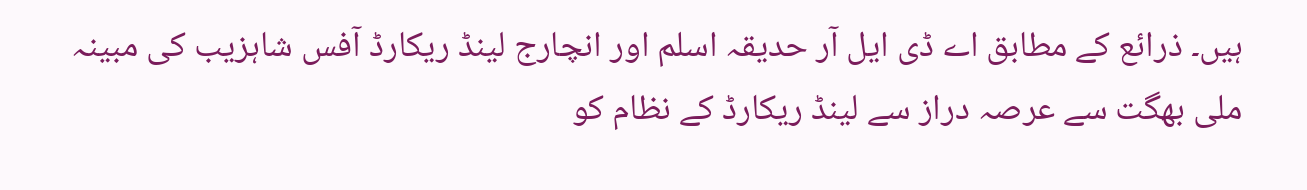ہیں۔ ذرائع کے مطابق اے ڈی ایل آر حدیقہ اسلم اور انچارج لینڈ ریکارڈ آفس شاہزیب کی مبینہ ملی بھگت سے عرصہ دراز سے لینڈ ریکارڈ کے نظام کو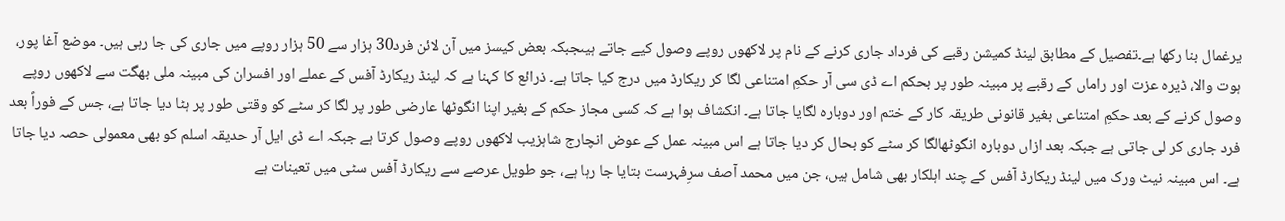یرغمال بنا رکھا ہے۔تفصیل کے مطابق لینڈ کمیشن رقبے کی فرداد جاری کرنے کے نام پر لاکھوں روپے وصول کیے جاتے ہیںجبکہ بعض کیسز میں آن لائن فرد30 ہزار سے 50 ہزار روپے میں جاری کی جا رہی ہیں۔ موضع آغا پور، ہوت والا، ڈیرہ عزت اور راماں کے رقبے پر مبینہ طور پر بحکم اے ڈی سی آر حکمِ امتناعی لگا کر ریکارڈ میں درج کیا جاتا ہے۔ ذرائع کا کہنا ہے کہ لینڈ ریکارڈ آفس کے عملے اور افسران کی مبینہ ملی بھگت سے لاکھوں روپے وصول کرنے کے بعد حکمِ امتناعی بغیر قانونی طریقہ کار کے ختم اور دوبارہ لگایا جاتا ہے۔ انکشاف ہوا ہے کہ کسی مجاز حکم کے بغیر اپنا انگوٹھا عارضی طور پر لگا کر سٹے کو وقتی طور پر ہٹا دیا جاتا ہے، جس کے فوراً بعد فرد جاری کر لی جاتی ہے جبکہ بعد ازاں دوبارہ انگوٹھالگا کر سٹے کو بحال کر دیا جاتا ہے اس مبینہ عمل کے عوض انچارج شاہزیب لاکھوں روپے وصول کرتا ہے جبکہ اے ڈی ایل آر حدیقہ اسلم کو بھی معمولی حصہ دیا جاتا ہے۔ اس مبینہ نیٹ ورک میں لینڈ ریکارڈ آفس کے چند اہلکار بھی شامل ہیں، جن میں محمد آصف سرِفہرست بتایا جا رہا ہے، جو طویل عرصے سے ریکارڈ آفس سٹی میں تعینات ہے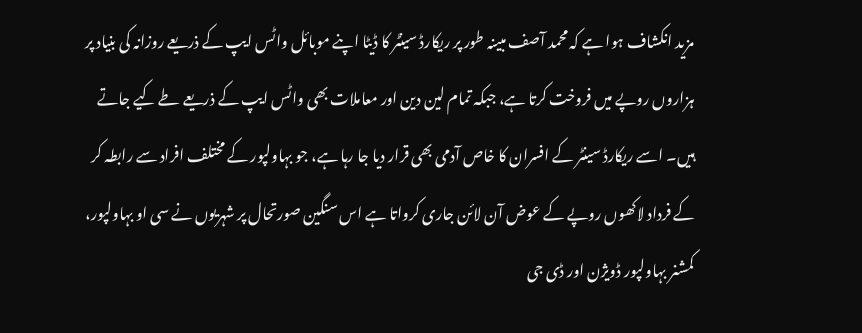مزید انکشاف ہوا ہے کہ محمد آصف مبینہ طور پر ریکارڈ سینٹر کا ڈیٹا اپنے موبائل واٹس ایپ کے ذریعے روزانہ کی بنیاد پر ہزاروں روپے میں فروخت کرتا ہے، جبکہ تمام لین دین اور معاملات بھی واٹس ایپ کے ذریعے طے کیے جاتے ہیں۔ اسے ریکارڈ سینٹر کے افسران کا خاص آدمی بھی قرار دیا جا رہا ہے، جو بہاولپور کے مختلف افراد سے رابطہ کر کے فرداد لاکھوں روپے کے عوض آن لائن جاری کرواتا ہے اس سنگین صورتحال پر شہریوں نے سی او بہاولپور، کمشنر بہاولپور ڈویژن اور ڈی جی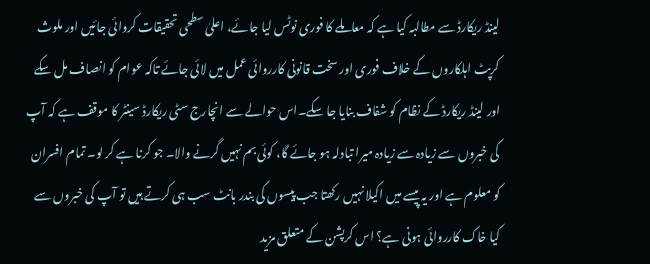لینڈ ریکارڈ سے مطالبہ کیا ہے کہ معاملے کا فوری نوٹس لیا جائے، اعلیٰ سطحی تحقیقات کروائی جائیں اور ملوث کرپٹ اہلکاروں کے خلاف فوری اور سخت قانونی کارروائی عمل میں لائی جائے تاکہ عوام کو انصاف مل سکے اور لینڈ ریکارڈ کے نظام کو شفاف بنایا جا سکے۔اس حوالے سے انچارج سٹی ریکارڈ سینٹر کا موقف ہے کہ آپ کی خبروں سے زیادہ سے زیادہ میرا تبادلہ ہو جائے گا، کوئی بم نہیں گرنے والا۔ جو کرنا ہے کر لو۔ تمام افسران کو معلوم ہے اور یہ پیسے میں اکیلا نہیں رکھتا جب پیسوں کی بندر بانٹ سب ہی کرتے ہیں تو آپ کی خبروں سے کیا خاک کارروائی ہونی ہے؟ اس کرپشن کے متعلق مزید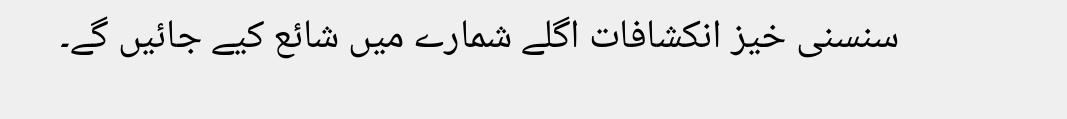سنسنی خیز انکشافات اگلے شمارے میں شائع کیے جائیں گے۔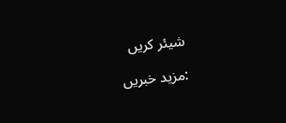شیئر کریں

:مزید خبریں